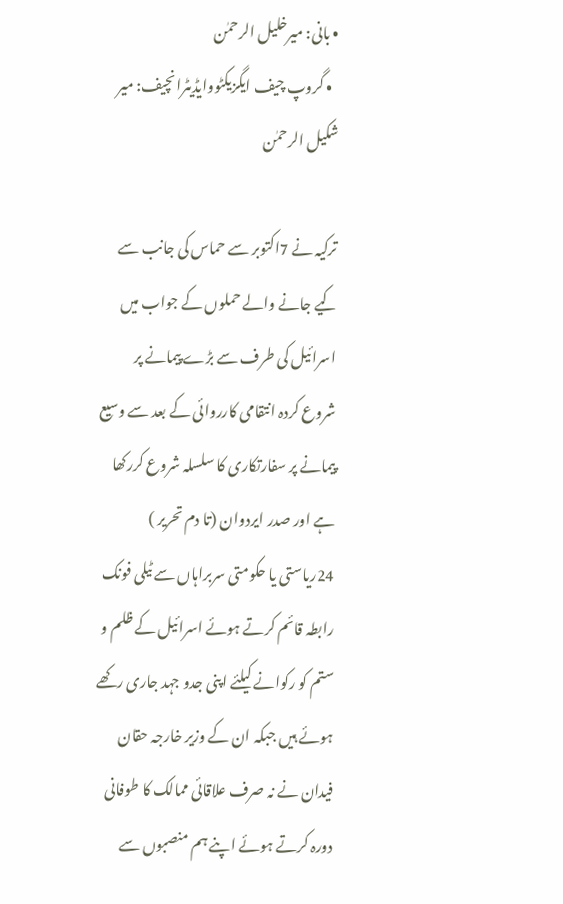• بانی: میرخلیل الرحمٰن
  • گروپ چیف ایگزیکٹووایڈیٹرانچیف: میر شکیل الرحمٰن

ترکیہ نے 7اکتوبر سے حماس کی جانب سے کیے جانے والے حملوں کے جواب میں اسرائیل کی طرف سے بڑے پیمانے پر شروع کردہ انتقامی کارروائی کے بعد سے وسیع پیمانے پر سفارتکاری کا سلسلہ شروع کررکھا ہے اور صدر ایردوان (تا دم تحریر ) 24ریاستی یا حکومتی سربراہاں سے ٹیلی فونک رابطہ قائم کرتے ہوئے اسرائیل کے ظلم و ستم کو رکوانے کیلئے اپنی جدو جہد جاری رکھے ہوئے ہیں جبکہ ان کے وزیر خارجہ حقان فیدان نے نہ صرف علاقائی ممالک کا طوفانی دورہ کرتے ہوئے اپنے ہم منصبوں سے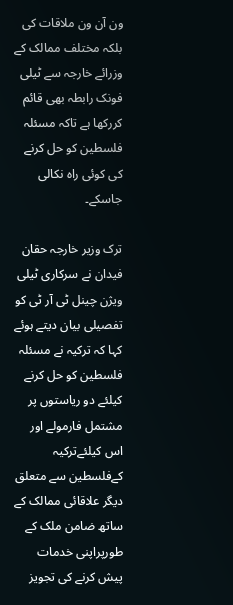ون آن ون ملاقات کی بلکہ مختلف ممالک کے وزرائے خارجہ سے ٹیلی فونک رابطہ بھی قائم کررکھا ہے تاکہ مسئلہ فلسطین کو حل کرنے کی کوئی راہ نکالی جاسکے۔

ترک وزیر خارجہ حقان فیدان نے سرکاری ٹیلی ویژن چینل ٹی آر ٹی کو تفصیلی بیان دیتے ہوئے کہا کہ ترکیہ نے مسئلہ فلسطین کو حل کرنے کیلئے دو ریاستوں پر مشتمل فارمولے اور اس کیلئےترکیہ کےفلسطین سے متعلق دیگر علاقائی ممالک کے ساتھ ضامن ملک کے طورپراپنی خدمات پیش کرنے کی تجویز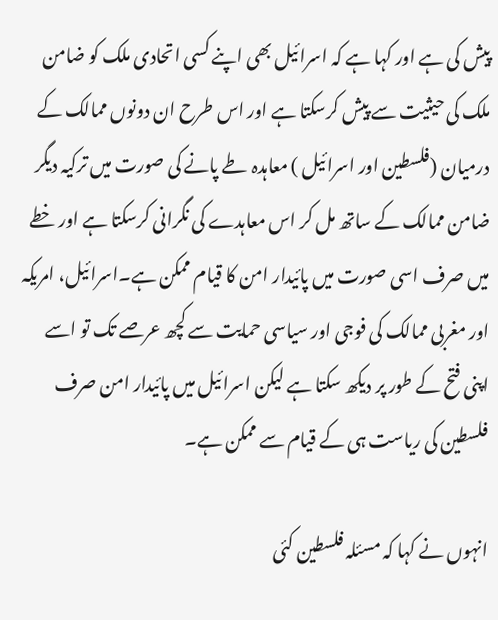پیش کی ہے اور کہا ہے کہ اسرائیل بھی اپنے کسی اتحادی ملک کو ضامن ملک کی حیثیت سے پیش کرسکتا ہے اور اس طرح ان دونوں ممالک کے درمیان (فلسطین اور اسرائیل ) معاہدہ طے پانے کی صورت میں ترکیہ دیگر ضامن ممالک کے ساتھ مل کر اس معاہدے کی نگرانی کرسکتا ہے اور خطے میں صرف اسی صورت میں پائیدار امن کا قیام ممکن ہے۔اسرائیل، امریکہ اور مغربی ممالک کی فوجی اور سیاسی حمایت سے کچھ عرصے تک تو اسے اپنی فتح کے طور پر دیکھ سکتا ہے لیکن اسرائیل میں پائیدار امن صرف فلسطین کی ریاست ہی کے قیام سے ممکن ہے۔

انہوں نے کہا کہ مسئلہ فلسطین کئی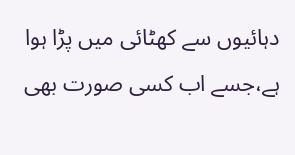دہائیوں سے کھٹائی میں پڑا ہوا ہے،جسے اب کسی صورت بھی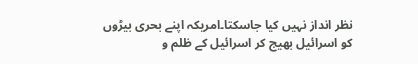نظر انداز نہیں کیا جاسکتا۔امریکہ اپنے بحری بیڑوں کو اسرائیل بھیج کر اسرائیل کے ظلم و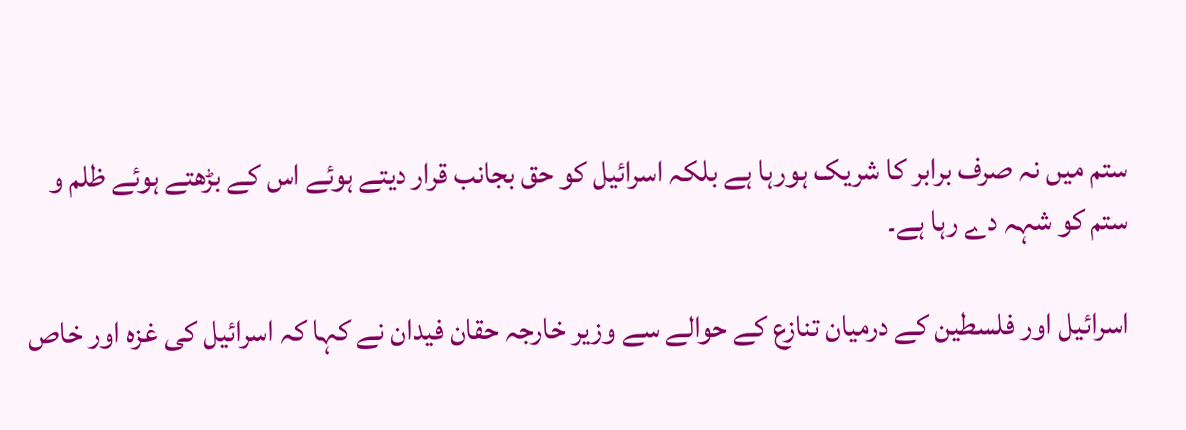ستم میں نہ صرف برابر کا شریک ہورہا ہے بلکہ اسرائیل کو حق بجانب قرار دیتے ہوئے اس کے بڑھتے ہوئے ظلم و ستم کو شہہ دے رہا ہے۔

اسرائیل اور فلسطین کے درمیان تنازع کے حوالے سے وزیر خارجہ حقان فیدان نے کہا کہ اسرائیل کی غزہ اور خاص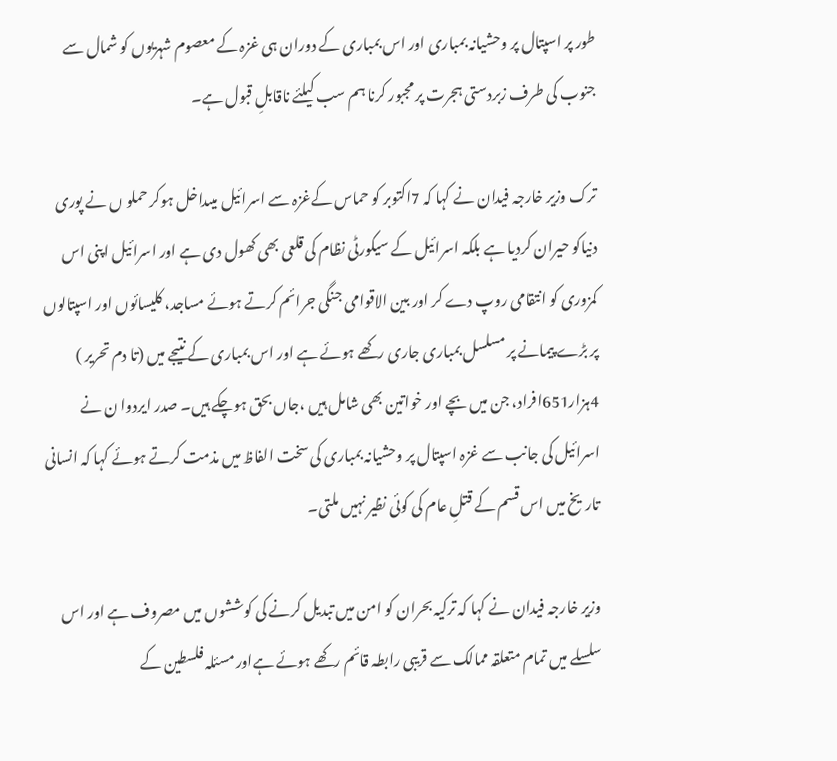طور پر اسپتال پر وحشیانہ بمباری اور اس بمباری کے دوران ہی غزہ کے معصوم شہریوں کو شمال سے جنوب کی طرف زبردستی ہجرت پر مجبور کرنا ہم سب کیلئے ناقابلِ قبول ہے۔

ترک وزیر خارجہ فیدان نے کہا کہ 7اکتوبر کو حماس کےغزہ سے اسرائیل میںداخل ہوکر حملو ں نے پوری دنیاکو حیران کردیا ہے بلکہ اسرائیل کے سیکورٹی نظام کی قلعی بھی کھول دی ہے اور اسرائیل اپنی اس کمزوری کو انتقامی روپ دے کر اور بین الاقوامی جنگی جرائم کرتے ہوئے مساجد، کلیسائوں اور اسپتالوں پر بڑے پیمانے پر مسلسل بمباری جاری رکھے ہوئے ہے اور اس بمباری کے نتیجے میں (تا دم تحریر ) 4ہزار651افراد، جن میں بچے اور خواتین بھی شامل ہیں ،جاں بحق ہوچکے ہیں۔ صدر ایردوا ن نے اسرائیل کی جانب سے غزہ اسپتال پر وحشیانہ بمباری کی سخت الفاظ میں مذمت کرتے ہوئے کہا کہ انسانی تاریخ میں اس قسم کے قتلِ عام کی کوئی نظیر نہیں ملتی۔

وزیر خارجہ فیدان نے کہا کہ ترکیہ بحران کو امن میں تبدیل کرنے کی کوششوں میں مصروف ہے اور اس سلسلے میں تمام متعلقہ ممالک سے قریبی رابطہ قائم رکھے ہوئے ہےاور مسئلہ فلسطین کے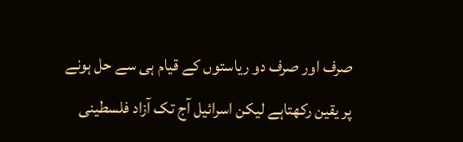صرف اور صرف دو ریاستوں کے قیام ہی سے حل ہونے پر یقین رکھتاہے لیکن اسرائیل آج تک آزاد فلسطینی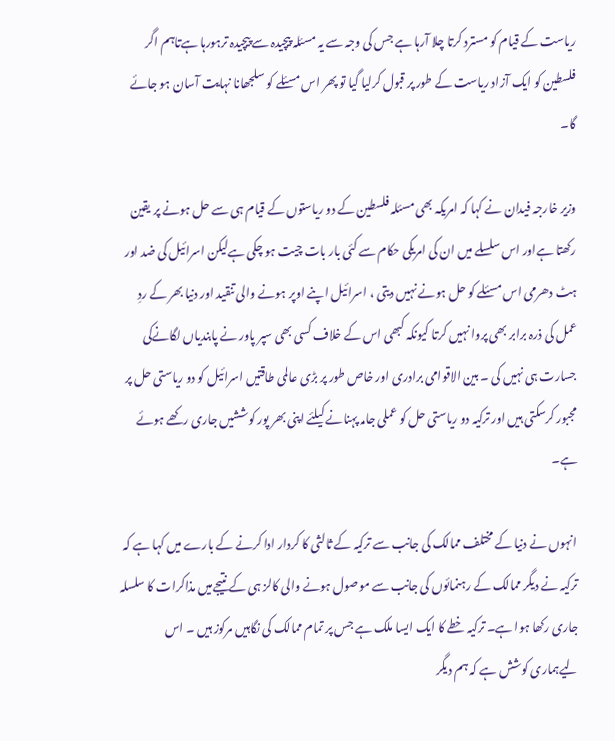ریاست کے قیام کو مسترد کرتا چلا آرہا ہے جس کی وجہ سے یہ مسئلہ پیچیدہ سے پیچیدہ ترہورہا ہےتاہم اگر فلسطین کو ایک آزاد ریاست کے طور پر قبول کرلیا گیا تو پھر اس مسئلے کو سلجھانا نہایت آسان ہو جائے گا۔

وزیر خارجہ فیدان نے کہا کہ امریکہ بھی مسئلہ فلسطین کے دو ریاستوں کے قیام ہی سے حل ہونے پر یقین رکھتا ہےاور اس سلسلے میں ان کی امریکی حکام سے کئی بار بات چیت ہو چکی ہےلیکن اسرائیل کی ضد اور ہٹ دھرمی اس مسئلے کو حل ہونے نہیں دیتی ، اسرائیل اپنے اوپر ہونے والی تنقید اور دنیا بھر کے ردِ عمل کی ذرہ برابر بھی پروا نہیں کرتا کیونکہ کبھی اس کے خلاف کسی بھی سپر پاور نے پابندیاں لگانےکی جسارت ہی نہیں کی ۔ بین الاقوامی برادری اور خاص طور پر بڑی عالمی طاقتیں اسرائیل کو دو ریاستی حل پر مجبور کرسکتی ہیں اور ترکیہ دو ریاستی حل کو عملی جامہ پہنانے کیلئے اپنی بھر پور کوششیں جاری رکھے ہوئے ہے۔

انہوں نے دنیا کے مختلف ممالک کی جانب سے ترکیہ کے ثالثی کا کردار ادا کرنے کے بارے میں کہا ہے کہ ترکیہ نے دیگر ممالک کے رہنمائوں کی جانب سے موصول ہونے والی کالز ہی کے نتیجےمیں مذاکرات کا سلسلہ جاری رکھا ہوا ہے۔ ترکیہ خطے کا ایک ایسا ملک ہے جس پر تمام ممالک کی نگاہیں مرکوز ہیں ۔ اس لیےہماری کوشش ہے کہ ہم دیگر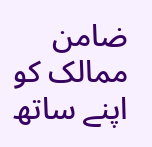ضامن ممالک کو اپنے ساتھ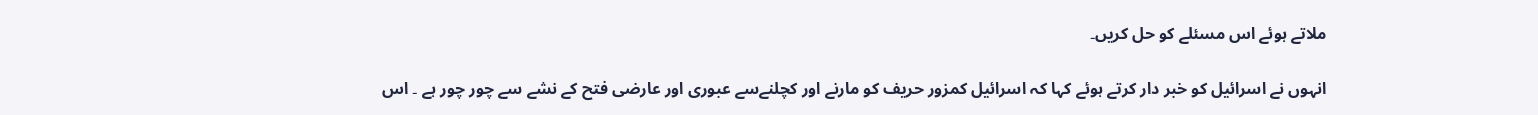ملاتے ہوئے اس مسئلے کو حل کریں۔

انہوں نے اسرائیل کو خبر دار کرتے ہوئے کہا کہ اسرائیل کمزور حریف کو مارنے اور کچلنےسے عبوری اور عارضی فتح کے نشے سے چور چور ہے ۔ اس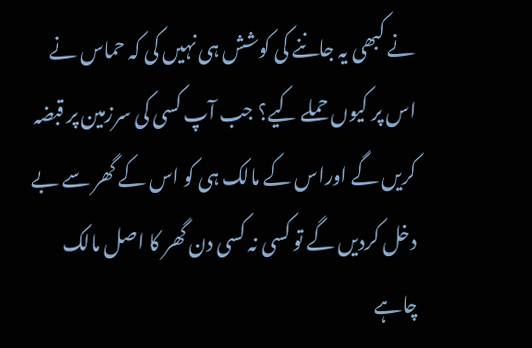نے کبھی یہ جاننے کی کوشش ہی نہیں کی کہ حماس نے اس پر کیوں حملے کیے؟ جب آپ کسی کی سرزمین پر قبضہ کریں گے اوراس کے مالک ہی کو اس کے گھر سے بے دخل کردیں گے تو کسی نہ کسی دن گھر کا اصل مالک چاہے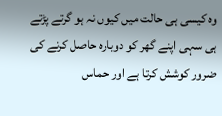وہ کیسی ہی حالت میں کیوں نہ ہو گرتے پڑتے ہی سہی اپنے گھر کو دوبارہ حاصل کرنے کی ضرور کوشش کرتا ہے اور حماس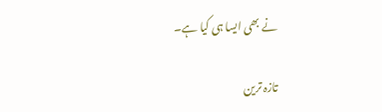نے بھی ایسا ہی کیا ہے۔

تازہ ترین